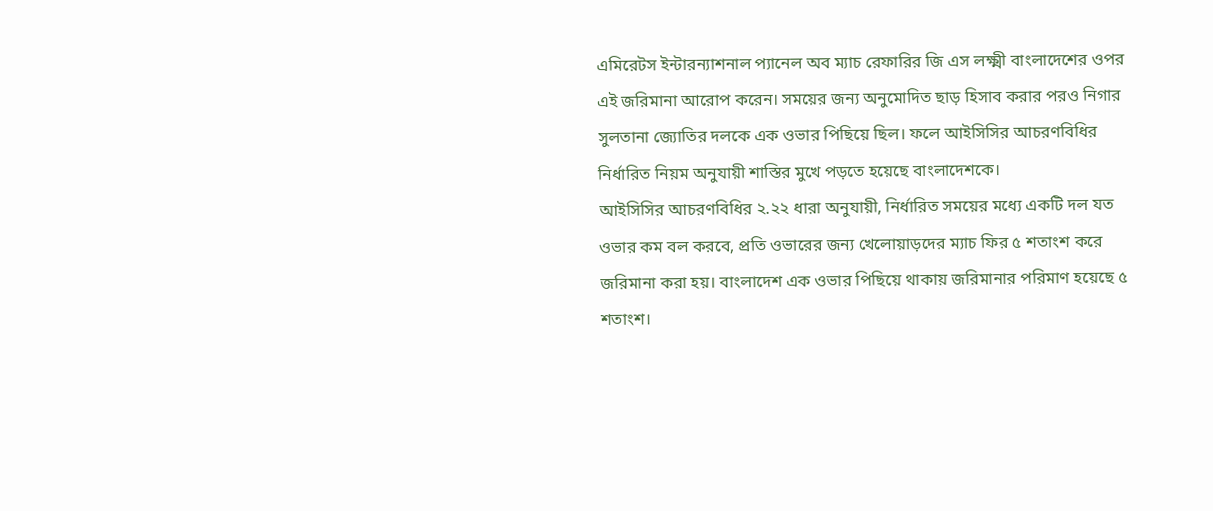এমিরেটস ইন্টারন্যাশনাল প্যানেল অব ম্যাচ রেফারির জি এস লক্ষ্মী বাংলাদেশের ওপর এই জরিমানা আরোপ করেন। সময়ের জন্য অনুমোদিত ছাড় হিসাব করার পরও নিগার সুলতানা জ্যোতির দলকে এক ওভার পিছিয়ে ছিল। ফলে আইসিসির আচরণবিধির নির্ধারিত নিয়ম অনুযায়ী শাস্তির মুখে পড়তে হয়েছে বাংলাদেশকে।
আইসিসির আচরণবিধির ২.২২ ধারা অনুযায়ী, নির্ধারিত সময়ের মধ্যে একটি দল যত ওভার কম বল করবে, প্রতি ওভারের জন্য খেলোয়াড়দের ম্যাচ ফির ৫ শতাংশ করে জরিমানা করা হয়। বাংলাদেশ এক ওভার পিছিয়ে থাকায় জরিমানার পরিমাণ হয়েছে ৫ শতাংশ।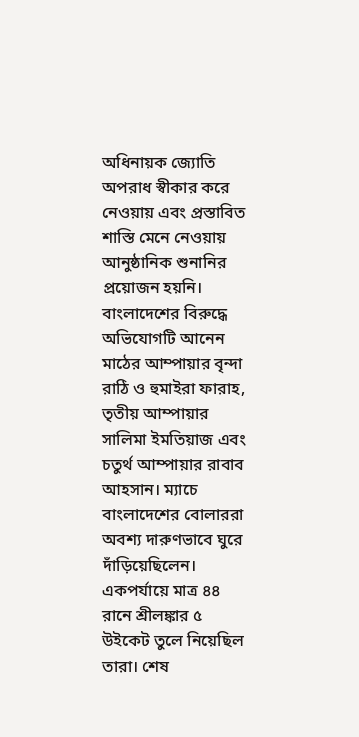অধিনায়ক জ্যোতি অপরাধ স্বীকার করে নেওয়ায় এবং প্রস্তাবিত শাস্তি মেনে নেওয়ায় আনুষ্ঠানিক শুনানির প্রয়োজন হয়নি।
বাংলাদেশের বিরুদ্ধে অভিযোগটি আনেন মাঠের আম্পায়ার বৃন্দা রাঠি ও হুমাইরা ফারাহ, তৃতীয় আম্পায়ার সালিমা ইমতিয়াজ এবং চতুর্থ আম্পায়ার রাবাব আহসান। ম্যাচে বাংলাদেশের বোলাররা অবশ্য দারুণভাবে ঘুরে দাঁড়িয়েছিলেন। একপর্যায়ে মাত্র ৪৪ রানে শ্রীলঙ্কার ৫ উইকেট তুলে নিয়েছিল তারা। শেষ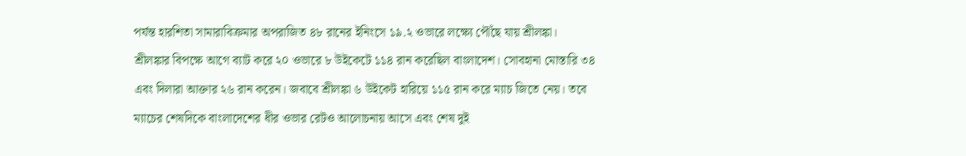পর্যন্ত হারশিতা সামারাবিক্রমার অপরাজিত ৪৮ রানের ইনিংসে ১৯.২ ওভারে লক্ষ্যে পৌঁছে যায় শ্রীলঙ্কা।
শ্রীলঙ্কার বিপক্ষে আগে ব্যাট করে ২০ ওভারে ৮ উইকেটে ১১৪ রান করেছিল বাংলাদেশ। সোবহানা মোস্তারি ৩৪ এবং দিলারা আক্তার ২৬ রান করেন। জবাবে শ্রীলঙ্কা ৬ উইকেট হারিয়ে ১১৫ রান করে ম্যাচ জিতে নেয়। তবে ম্যাচের শেষদিকে বাংলাদেশের ধীর ওভার রেটও আলোচনায় আসে এবং শেষ দুই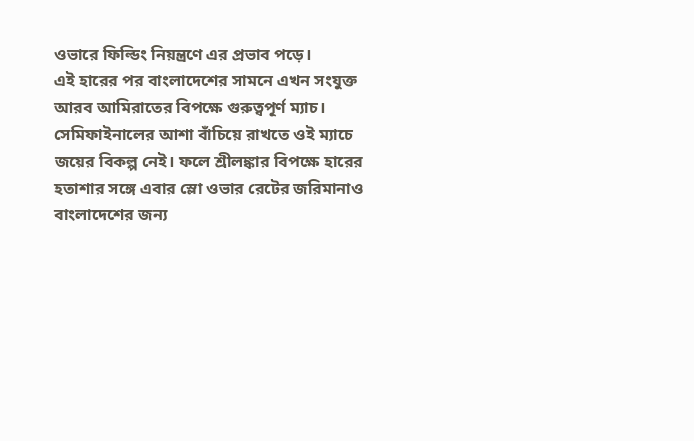ওভারে ফিল্ডিং নিয়ন্ত্রণে এর প্রভাব পড়ে।
এই হারের পর বাংলাদেশের সামনে এখন সংযুক্ত আরব আমিরাতের বিপক্ষে গুরুত্বপূর্ণ ম্যাচ। সেমিফাইনালের আশা বাঁচিয়ে রাখতে ওই ম্যাচে জয়ের বিকল্প নেই। ফলে শ্রীলঙ্কার বিপক্ষে হারের হতাশার সঙ্গে এবার স্লো ওভার রেটের জরিমানাও বাংলাদেশের জন্য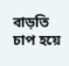বাড়তি চাপ হয়ে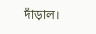দাঁড়াল।